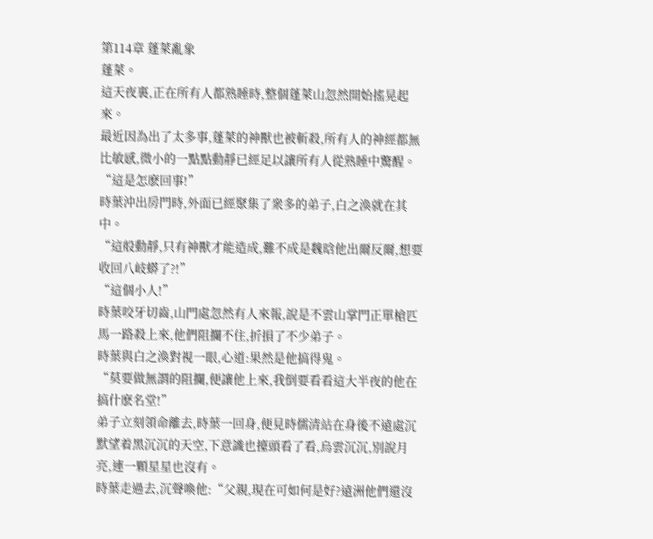第114章 蓬萊亂象
蓬萊。
這天夜裏,正在所有人都熟睡時,整個蓬萊山忽然開始搖晃起來。
最近因為出了太多事,蓬萊的神獸也被斬殺,所有人的神經都無比敏感,微小的一點點動靜已經足以讓所有人從熟睡中驚醒。
“這是怎麽回事!”
時葉沖出房門時,外面已經聚集了衆多的弟子,白之渙就在其中。
“這般動靜,只有神獸才能造成,難不成是魏晗他出爾反爾,想要收回八岐蟒了?!”
“這個小人!”
時葉咬牙切齒,山門處忽然有人來報,說是不雲山掌門正單槍匹馬一路殺上來,他們阻攔不住,折損了不少弟子。
時葉與白之渙對視一眼,心道:果然是他搞得鬼。
“莫要做無謂的阻攔,便讓他上來,我倒要看看這大半夜的他在搞什麽名堂!”
弟子立刻領命離去,時葉一回身,便見時儒清站在身後不遠處沉默望着黑沉沉的天空,下意識也擡頭看了看,烏雲沉沉,別說月亮,連一顆星星也沒有。
時葉走過去,沉聲喚他:“父親,現在可如何是好?遠洲他們還沒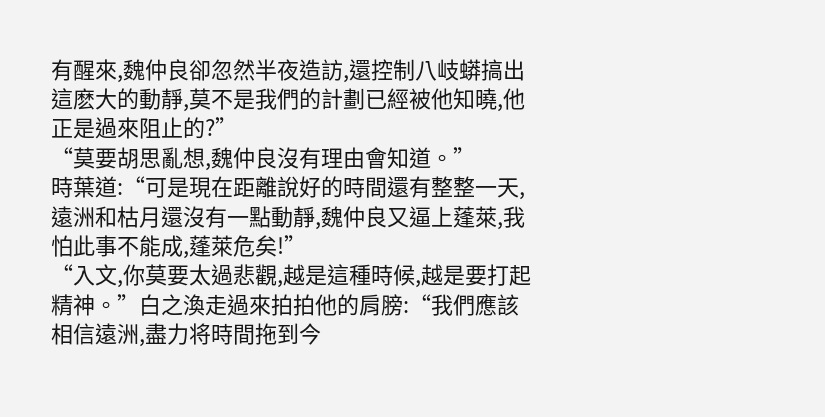有醒來,魏仲良卻忽然半夜造訪,還控制八岐蟒搞出這麽大的動靜,莫不是我們的計劃已經被他知曉,他正是過來阻止的?”
“莫要胡思亂想,魏仲良沒有理由會知道。”
時葉道:“可是現在距離說好的時間還有整整一天,遠洲和枯月還沒有一點動靜,魏仲良又逼上蓬萊,我怕此事不能成,蓬萊危矣!”
“入文,你莫要太過悲觀,越是這種時候,越是要打起精神。”白之渙走過來拍拍他的肩膀:“我們應該相信遠洲,盡力将時間拖到今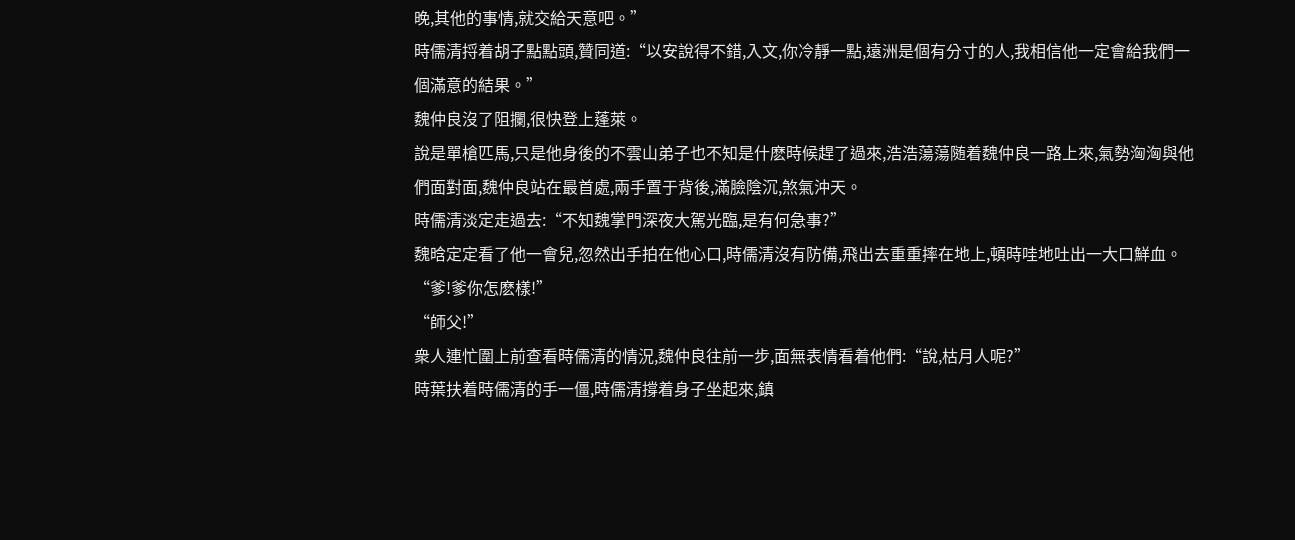晚,其他的事情,就交給天意吧。”
時儒清捋着胡子點點頭,贊同道:“以安說得不錯,入文,你冷靜一點,遠洲是個有分寸的人,我相信他一定會給我們一個滿意的結果。”
魏仲良沒了阻攔,很快登上蓬萊。
說是單槍匹馬,只是他身後的不雲山弟子也不知是什麽時候趕了過來,浩浩蕩蕩随着魏仲良一路上來,氣勢洶洶與他們面對面,魏仲良站在最首處,兩手置于背後,滿臉陰沉,煞氣沖天。
時儒清淡定走過去:“不知魏掌門深夜大駕光臨,是有何急事?”
魏晗定定看了他一會兒,忽然出手拍在他心口,時儒清沒有防備,飛出去重重摔在地上,頓時哇地吐出一大口鮮血。
“爹!爹你怎麽樣!”
“師父!”
衆人連忙圍上前查看時儒清的情況,魏仲良往前一步,面無表情看着他們:“說,枯月人呢?”
時葉扶着時儒清的手一僵,時儒清撐着身子坐起來,鎮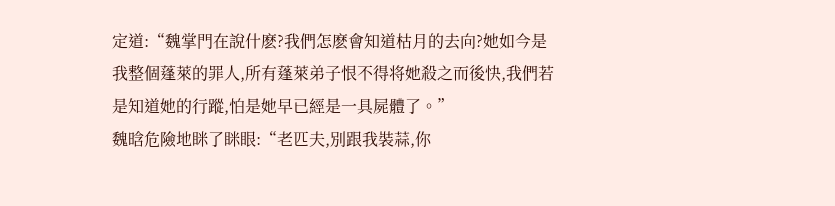定道:“魏掌門在說什麽?我們怎麽會知道枯月的去向?她如今是我整個蓬萊的罪人,所有蓬萊弟子恨不得将她殺之而後快,我們若是知道她的行蹤,怕是她早已經是一具屍體了。”
魏晗危險地眯了眯眼:“老匹夫,別跟我裝蒜,你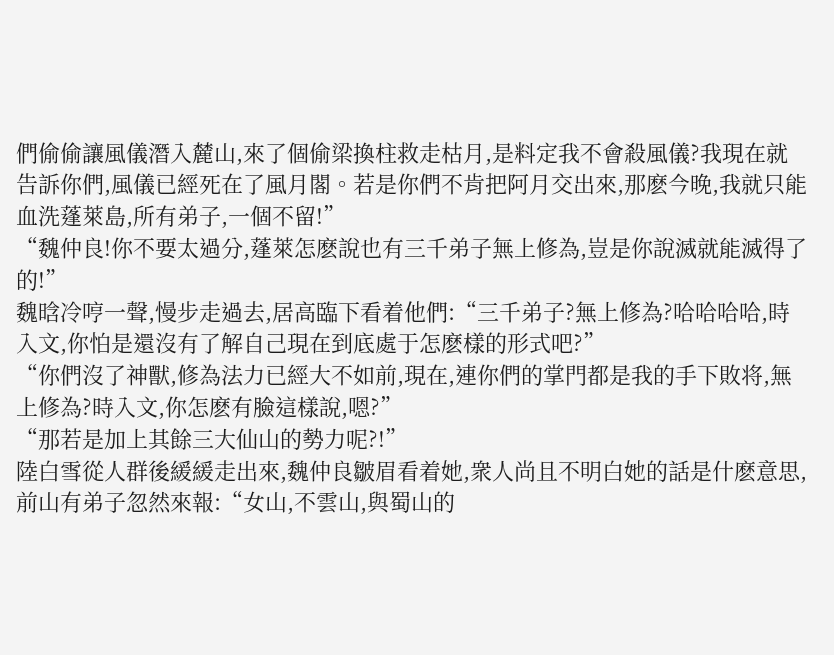們偷偷讓風儀潛入麓山,來了個偷梁換柱救走枯月,是料定我不會殺風儀?我現在就告訴你們,風儀已經死在了風月閣。若是你們不肯把阿月交出來,那麽今晚,我就只能血洗蓬萊島,所有弟子,一個不留!”
“魏仲良!你不要太過分,蓬萊怎麽說也有三千弟子無上修為,豈是你說滅就能滅得了的!”
魏晗冷哼一聲,慢步走過去,居高臨下看着他們:“三千弟子?無上修為?哈哈哈哈,時入文,你怕是還沒有了解自己現在到底處于怎麽樣的形式吧?”
“你們沒了神獸,修為法力已經大不如前,現在,連你們的掌門都是我的手下敗将,無上修為?時入文,你怎麽有臉這樣說,嗯?”
“那若是加上其餘三大仙山的勢力呢?!”
陸白雪從人群後緩緩走出來,魏仲良皺眉看着她,衆人尚且不明白她的話是什麽意思,前山有弟子忽然來報:“女山,不雲山,與蜀山的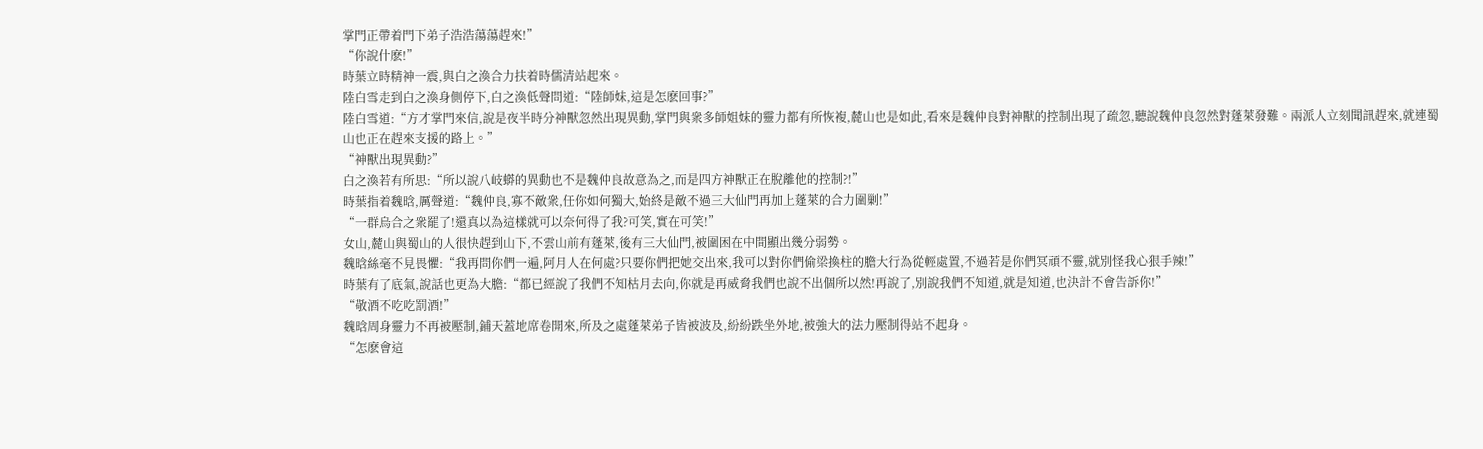掌門正帶着門下弟子浩浩蕩蕩趕來!”
“你說什麽!”
時葉立時精神一震,與白之渙合力扶着時儒清站起來。
陸白雪走到白之渙身側停下,白之渙低聲問道:“陸師妹,這是怎麽回事?”
陸白雪道:“方才掌門來信,說是夜半時分神獸忽然出現異動,掌門與衆多師姐妹的靈力都有所恢複,麓山也是如此,看來是魏仲良對神獸的控制出現了疏忽,聽說魏仲良忽然對蓬萊發難。兩派人立刻聞訊趕來,就連蜀山也正在趕來支援的路上。”
“神獸出現異動?”
白之渙若有所思:“所以說八岐蟒的異動也不是魏仲良故意為之,而是四方神獸正在脫離他的控制?!”
時葉指着魏晗,厲聲道:“魏仲良,寡不敵衆,任你如何獨大,始終是敵不過三大仙門再加上蓬萊的合力圍剿!”
“一群烏合之衆罷了!還真以為這樣就可以奈何得了我?可笑,實在可笑!”
女山,麓山與蜀山的人很快趕到山下,不雲山前有蓬萊,後有三大仙門,被圍困在中間顯出幾分弱勢。
魏晗絲毫不見畏懼:“我再問你們一遍,阿月人在何處?只要你們把她交出來,我可以對你們偷梁換柱的膽大行為從輕處置,不過若是你們冥頑不靈,就別怪我心狠手辣!”
時葉有了底氣,說話也更為大膽:“都已經說了我們不知枯月去向,你就是再威脅我們也說不出個所以然!再說了,別說我們不知道,就是知道,也決計不會告訴你!”
“敬酒不吃吃罰酒!”
魏晗周身靈力不再被壓制,鋪天蓋地席卷開來,所及之處蓬萊弟子皆被波及,紛紛跌坐外地,被強大的法力壓制得站不起身。
“怎麽會這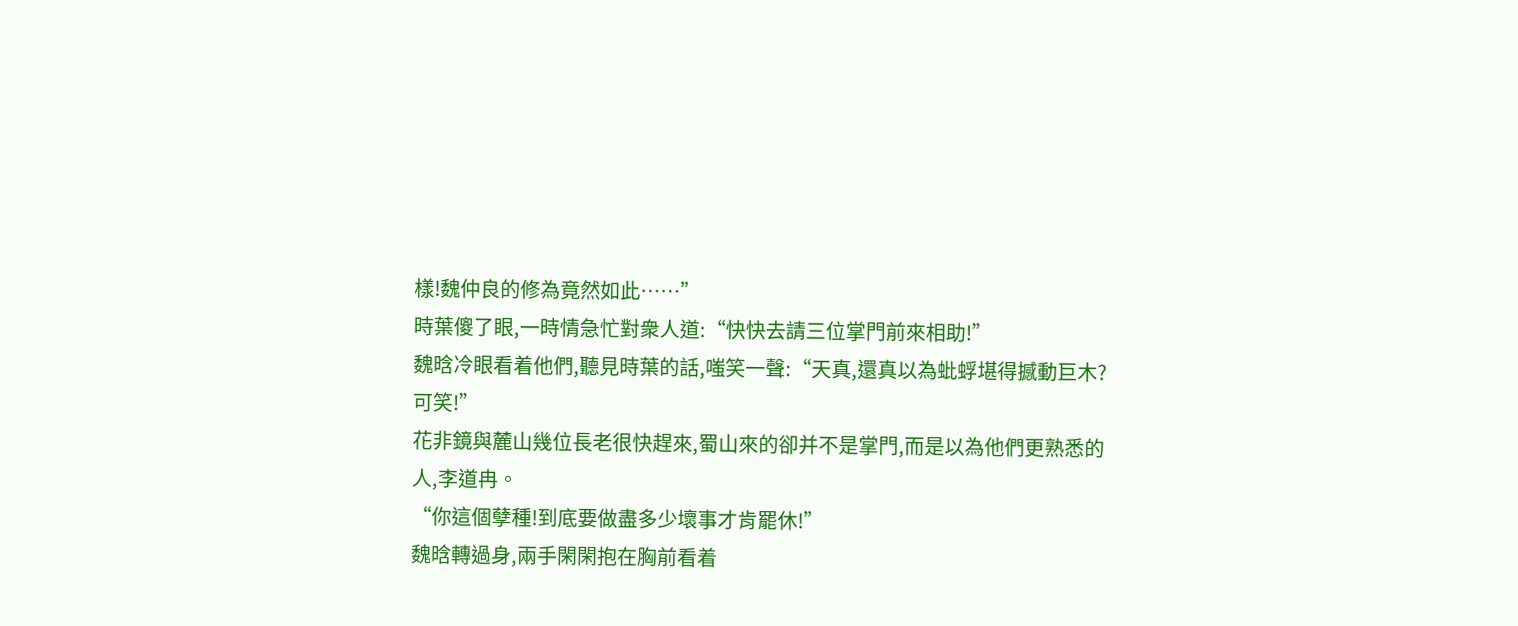樣!魏仲良的修為竟然如此……”
時葉傻了眼,一時情急忙對衆人道:“快快去請三位掌門前來相助!”
魏晗冷眼看着他們,聽見時葉的話,嗤笑一聲:“天真,還真以為蚍蜉堪得撼動巨木?可笑!”
花非鏡與麓山幾位長老很快趕來,蜀山來的卻并不是掌門,而是以為他們更熟悉的人,李道冉。
“你這個孽種!到底要做盡多少壞事才肯罷休!”
魏晗轉過身,兩手閑閑抱在胸前看着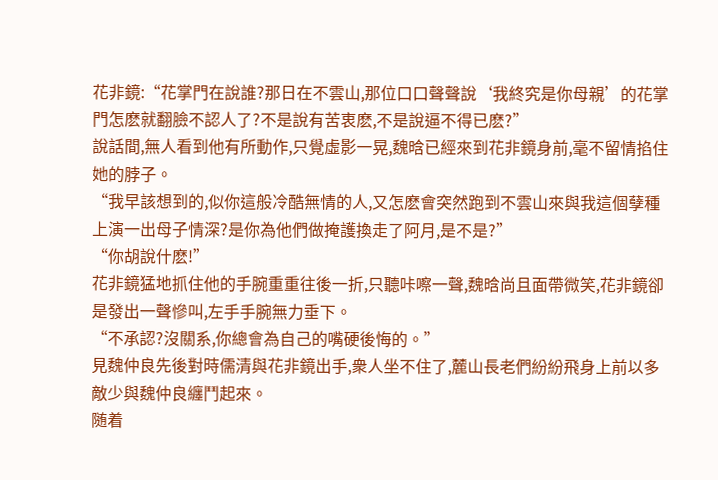花非鏡:“花掌門在說誰?那日在不雲山,那位口口聲聲說‘我終究是你母親’的花掌門怎麽就翻臉不認人了?不是說有苦衷麽,不是說逼不得已麽?”
說話間,無人看到他有所動作,只覺虛影一晃,魏晗已經來到花非鏡身前,毫不留情掐住她的脖子。
“我早該想到的,似你這般冷酷無情的人,又怎麽會突然跑到不雲山來與我這個孽種上演一出母子情深?是你為他們做掩護換走了阿月,是不是?”
“你胡說什麽!”
花非鏡猛地抓住他的手腕重重往後一折,只聽咔嚓一聲,魏晗尚且面帶微笑,花非鏡卻是發出一聲慘叫,左手手腕無力垂下。
“不承認?沒關系,你總會為自己的嘴硬後悔的。”
見魏仲良先後對時儒清與花非鏡出手,衆人坐不住了,麓山長老們紛紛飛身上前以多敵少與魏仲良纏鬥起來。
随着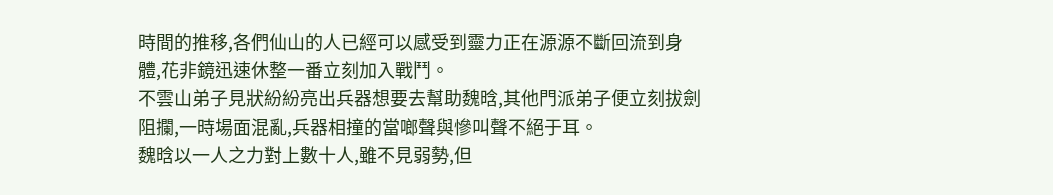時間的推移,各們仙山的人已經可以感受到靈力正在源源不斷回流到身體,花非鏡迅速休整一番立刻加入戰鬥。
不雲山弟子見狀紛紛亮出兵器想要去幫助魏晗,其他門派弟子便立刻拔劍阻攔,一時場面混亂,兵器相撞的當啷聲與慘叫聲不絕于耳。
魏晗以一人之力對上數十人,雖不見弱勢,但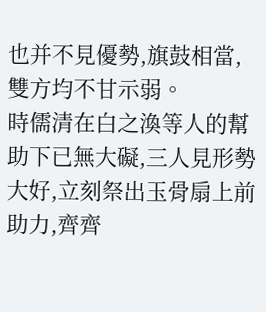也并不見優勢,旗鼓相當,雙方均不甘示弱。
時儒清在白之渙等人的幫助下已無大礙,三人見形勢大好,立刻祭出玉骨扇上前助力,齊齊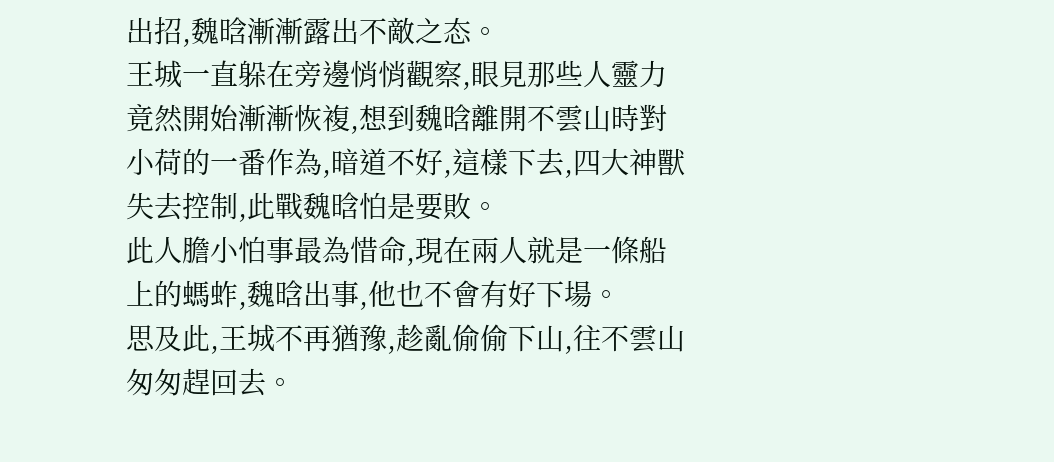出招,魏晗漸漸露出不敵之态。
王城一直躲在旁邊悄悄觀察,眼見那些人靈力竟然開始漸漸恢複,想到魏晗離開不雲山時對小荷的一番作為,暗道不好,這樣下去,四大神獸失去控制,此戰魏晗怕是要敗。
此人膽小怕事最為惜命,現在兩人就是一條船上的螞蚱,魏晗出事,他也不會有好下場。
思及此,王城不再猶豫,趁亂偷偷下山,往不雲山匆匆趕回去。